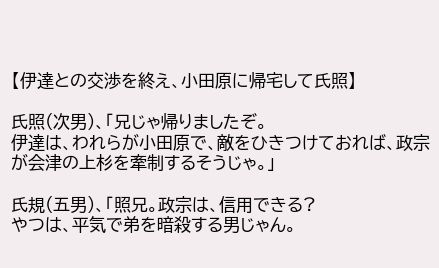【伊達との交渉を終え、小田原に帰宅して氏照】

氏照(次男)、「兄じゃ帰りましたぞ。
伊達は、われらが小田原で、敵をひきつけておれば、政宗が会津の上杉を牽制するそうじゃ。」

氏規(五男)、「照兄。政宗は、信用できる?
やつは、平気で弟を暗殺する男じゃん。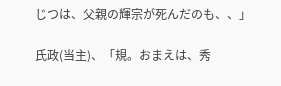じつは、父親の輝宗が死んだのも、、」

氏政(当主)、「規。おまえは、秀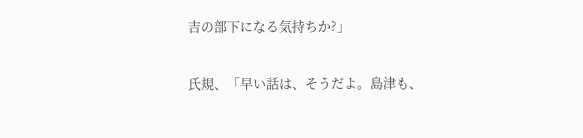吉の部下になる気持ちか?」

氏規、「早い話は、そうだよ。島津も、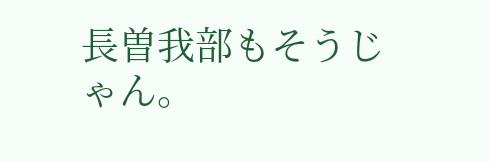長曽我部もそうじゃん。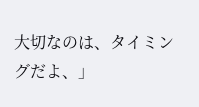大切なのは、タイミングだよ、」